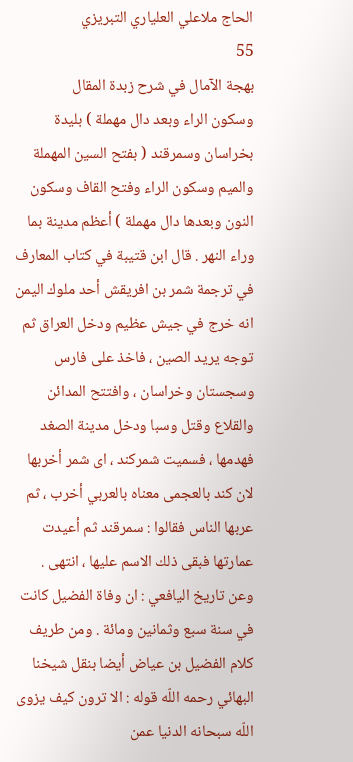الحاج ملاعلي العلياري التبريزي
55
بهجة الآمال في شرح زبدة المقال
وسكون الراء وبعد دال مهملة ) بليدة بخراسان وسمرقند ( بفتح السين المهملة والميم وسكون الراء وفتح القاف وسكون النون وبعدها دال مهملة ) أعظم مدينة بما وراء النهر . قال ابن قتيبة في كتاب المعارف في ترجمة شمر بن افريقش أحد ملوك اليمن انه خرج في جيش عظيم ودخل العراق ثم توجه يريد الصين ، فاخذ على فارس وسجستان وخراسان ، وافتتح المدائن والقلاع وقتل وسبا ودخل مدينة الصغد فهدمها ، فسميت شمركند ، اى شمر أخربها لان كند بالعجمى معناه بالعربي أخرب ، ثم عربها الناس فقالوا : سمرقند ثم أعيدت عمارتها فبقى ذلك الاسم عليها ، انتهى . وعن تاريخ اليافعي : ان وفاة الفضيل كانت في سنة سبع وثمانين ومائة . ومن طريف كلام الفضيل بن عياض أيضا بنقل شيخنا البهائي رحمه اللّه قوله : الا ترون كيف يزوى اللّه سبحانه الدنيا عمن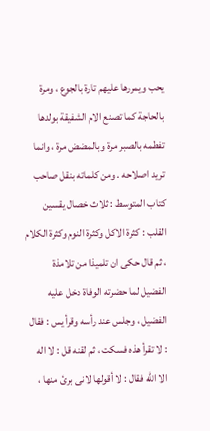يحب ويمررها عليهم تارة بالجوع ، ومرة بالحاجة كما تصنع الام الشفيقة بولدها تفطمه بالصبر مرة وبالمضض مرة ، وانما تريد اصلاحه . ومن كلماته بنقل صاحب كتاب المتوسط : ثلاث خصال يقسين القلب : كثرة الاكل وكثرة النوم وكثرة الكلام ، ثم قال حكى ان تلميذا من تلامذة الفضيل لما حضرته الوفاة دخل عليه الفضيل ، وجلس عند رأسه وقرأ يس : فقال : لا تقرأ هذه فسكت ، ثم لقنه قل : لا اله الا اللّه فقال : لا أقولها لانى برئ منها ،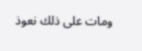ومات على ذلك نعوذ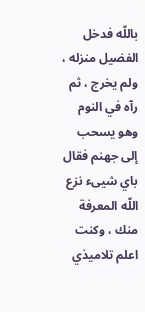باللّه فدخل الفضيل منزله ، ولم يخرج ، ثم رآه في النوم وهو يسحب إلى جهنم فقال باي شيىء نزع اللّه المعرفة منك ، وكنت اعلم تلاميذي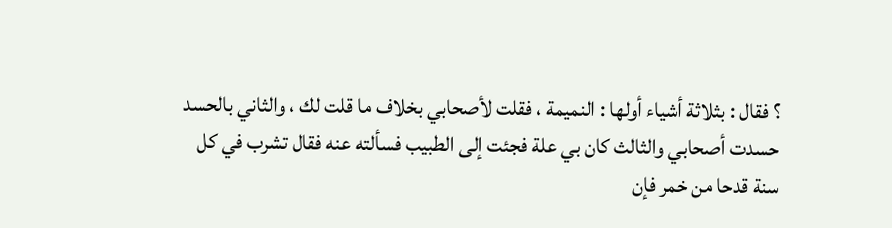؟ فقال : بثلاثة أشياء أولها : النميمة ، فقلت لأصحابي بخلاف ما قلت لك ، والثاني بالحسد حسدت أصحابي والثالث كان بي علة فجئت إلى الطبيب فسألته عنه فقال تشرب في كل سنة قدحا من خمر فإن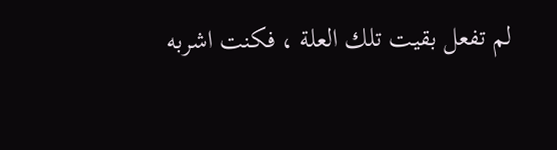لم تفعل بقيت تلك العلة ، فكنت اشربه